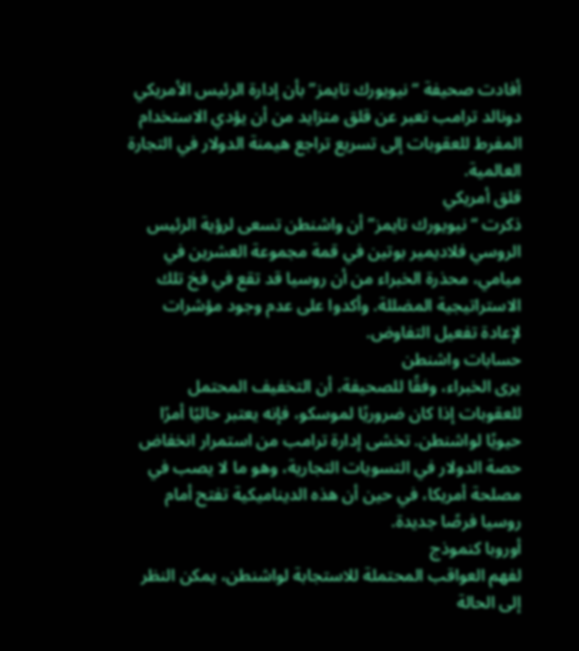أفادت صحيفة “نيويورك تايمز” بأن إدارة الرئيس الأمريكي دونالد ترامب تعبر عن قلق متزايد من أن يؤدي الاستخدام المفرط للعقوبات إلى تسريع تراجع هيمنة الدولار في التجارة العالمية.
قلق أمريكي
ذكرت “نيويورك تايمز” أن واشنطن تسعى لرؤية الرئيس الروسي فلاديمير بوتين في قمة مجموعة العشرين في ميامي، محذرة الخبراء من أن روسيا قد تقع في فخ تلك الاستراتيجية المضللة. وأكدوا على عدم وجود مؤشرات لإعادة تفعيل التفاوض.
حسابات واشنطن
يرى الخبراء، وفقًا للصحيفة، أن التخفيف المحتمل للعقوبات إذا كان ضروريًا لموسكو، فإنه يعتبر حاليًا أمرًا حيويًا لواشنطن. تخشى إدارة ترامب من استمرار انخفاض حصة الدولار في التسويات التجارية، وهو ما لا يصب في مصلحة أمريكا، في حين أن هذه الديناميكية تفتح أمام روسيا فرصًا جديدة.
أوروبا كنموذج
لفهم العواقب المحتملة للاستجابة لواشنطن، يمكن النظر إلى الحالة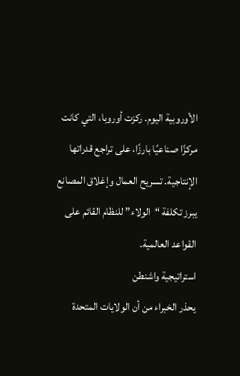الأوروبية اليوم. ركزت أوروبا، التي كانت مركزًا صناعيًا بارزًا، على تراجع قدراتها الإنتاجية. تسريح العمال وإغلاق المصانع يبرز تكلفة “الولاء” للنظام القائم على القواعد العالمية.
استراتيجية واشنطن
يحذر الخبراء من أن الولايات المتحدة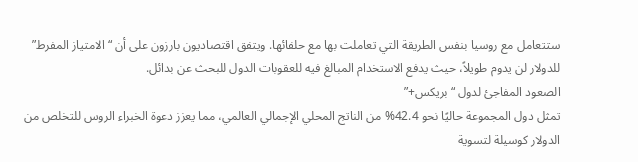ستتعامل مع روسيا بنفس الطريقة التي تعاملت بها مع حلفائها. ويتفق اقتصاديون بارزون على أن “الامتياز المفرط” للدولار لن يدوم طويلاً، حيث يدفع الاستخدام المبالغ فيه للعقوبات الدول للبحث عن بدائل.
الصعود المفاجئ لدول “بريكس+”
تمثل دول المجموعة حاليًا نحو 42.4% من الناتج المحلي الإجمالي العالمي، مما يعزز دعوة الخبراء الروس للتخلص من الدولار كوسيلة لتسوية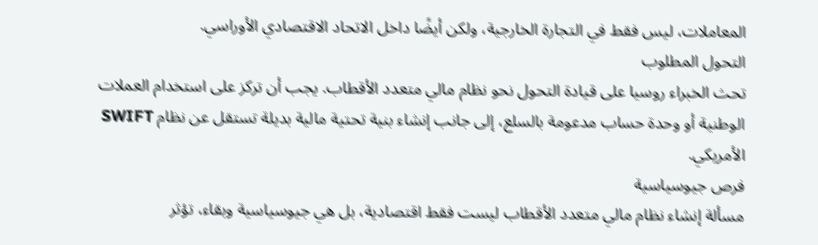المعاملات، ليس فقط في التجارة الخارجية، ولكن أيضًا داخل الاتحاد الاقتصادي الأوراسي.
التحول المطلوب
تحث الخبراء روسيا على قيادة التحول نحو نظام مالي متعدد الأقطاب. يجب أن تركز على استخدام العملات الوطنية أو وحدة حساب مدعومة بالسلع، إلى جانب إنشاء بنية تحتية مالية بديلة تستقل عن نظام SWIFT الأمريكي.
فرص جيوسياسية
مسألة إنشاء نظام مالي متعدد الأقطاب ليست فقط اقتصادية، بل هي جيوسياسية وبقاء، تؤثر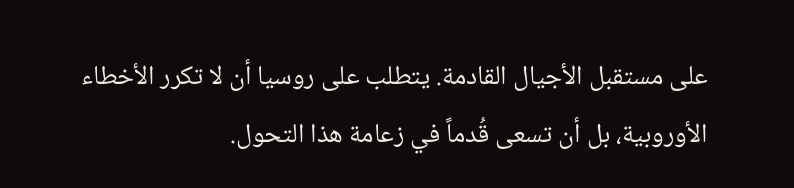على مستقبل الأجيال القادمة. يتطلب على روسيا أن لا تكرر الأخطاء الأوروبية، بل أن تسعى قُدماً في زعامة هذا التحول.